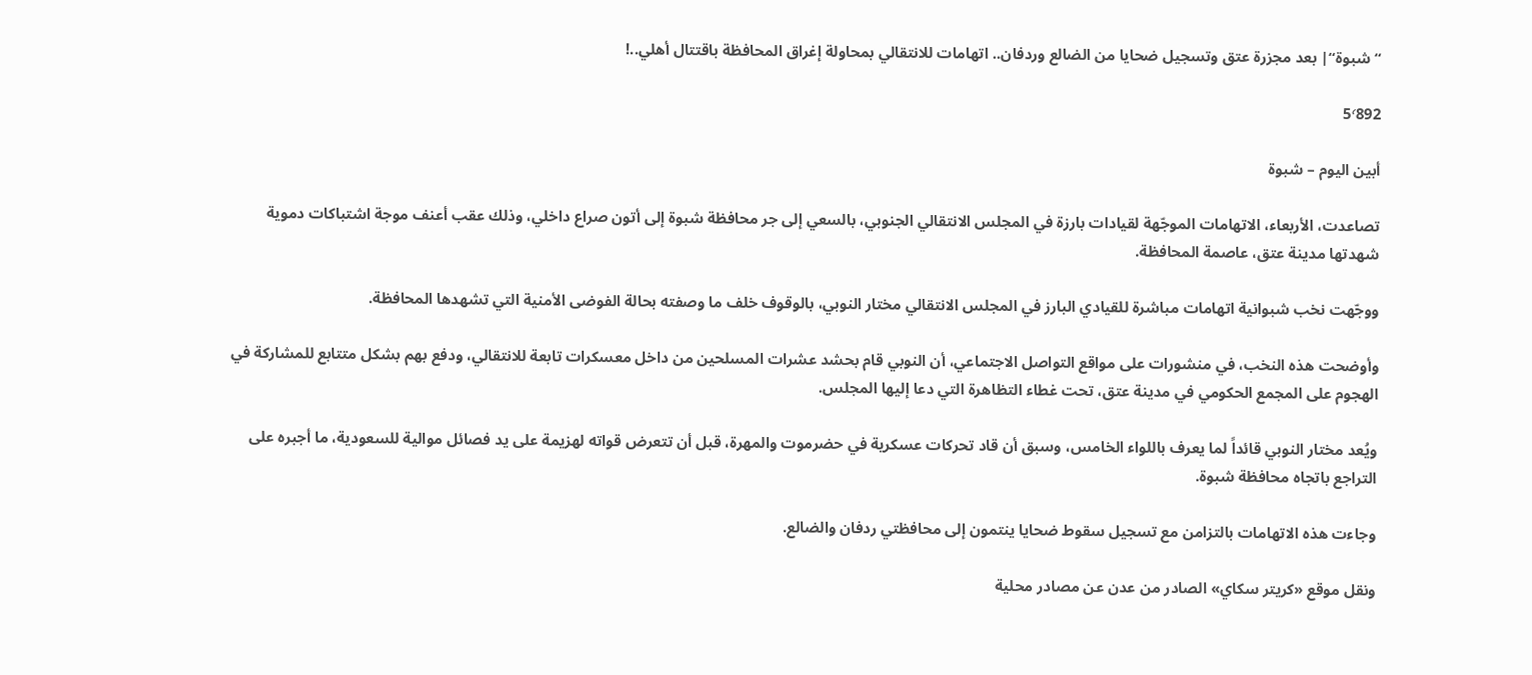“شبوة“| بعد مجزرة عتق وتسجيل ضحايا من الضالع وردفان.. اتهامات للانتقالي بمحاولة إغراق المحافظة باقتتال أهلي..!

5٬892

أبين اليوم – شبوة

تصاعدت، الأربعاء، الاتهامات الموجّهة لقيادات بارزة في المجلس الانتقالي الجنوبي، بالسعي إلى جر محافظة شبوة إلى أتون صراع داخلي، وذلك عقب أعنف موجة اشتباكات دموية شهدتها مدينة عتق، عاصمة المحافظة.

ووجّهت نخب شبوانية اتهامات مباشرة للقيادي البارز في المجلس الانتقالي مختار النوبي، بالوقوف خلف ما وصفته بحالة الفوضى الأمنية التي تشهدها المحافظة.

وأوضحت هذه النخب، في منشورات على مواقع التواصل الاجتماعي، أن النوبي قام بحشد عشرات المسلحين من داخل معسكرات تابعة للانتقالي، ودفع بهم بشكل متتابع للمشاركة في الهجوم على المجمع الحكومي في مدينة عتق، تحت غطاء التظاهرة التي دعا إليها المجلس.

ويُعد مختار النوبي قائداً لما يعرف باللواء الخامس، وسبق أن قاد تحركات عسكرية في حضرموت والمهرة، قبل أن تتعرض قواته لهزيمة على يد فصائل موالية للسعودية، ما أجبره على التراجع باتجاه محافظة شبوة.

وجاءت هذه الاتهامات بالتزامن مع تسجيل سقوط ضحايا ينتمون إلى محافظتي ردفان والضالع.

ونقل موقع «كريتر سكاي» الصادر من عدن عن مصادر محلية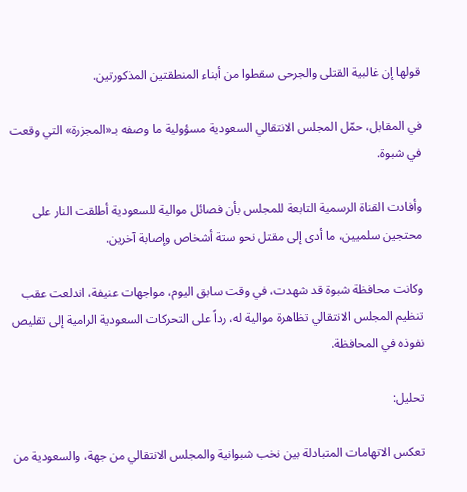قولها إن غالبية القتلى والجرحى سقطوا من أبناء المنطقتين المذكورتين.

في المقابل، حمّل المجلس الانتقالي السعودية مسؤولية ما وصفه بـ«المجزرة» التي وقعت في شبوة.

وأفادت القناة الرسمية التابعة للمجلس بأن فصائل موالية للسعودية أطلقت النار على محتجين سلميين، ما أدى إلى مقتل نحو ستة أشخاص وإصابة آخرين.

وكانت محافظة شبوة قد شهدت، في وقت سابق اليوم، مواجهات عنيفة، اندلعت عقب تنظيم المجلس الانتقالي تظاهرة موالية له، رداً على التحركات السعودية الرامية إلى تقليص نفوذه في المحافظة.

تحليل:

تعكس الاتهامات المتبادلة بين نخب شبوانية والمجلس الانتقالي من جهة، والسعودية من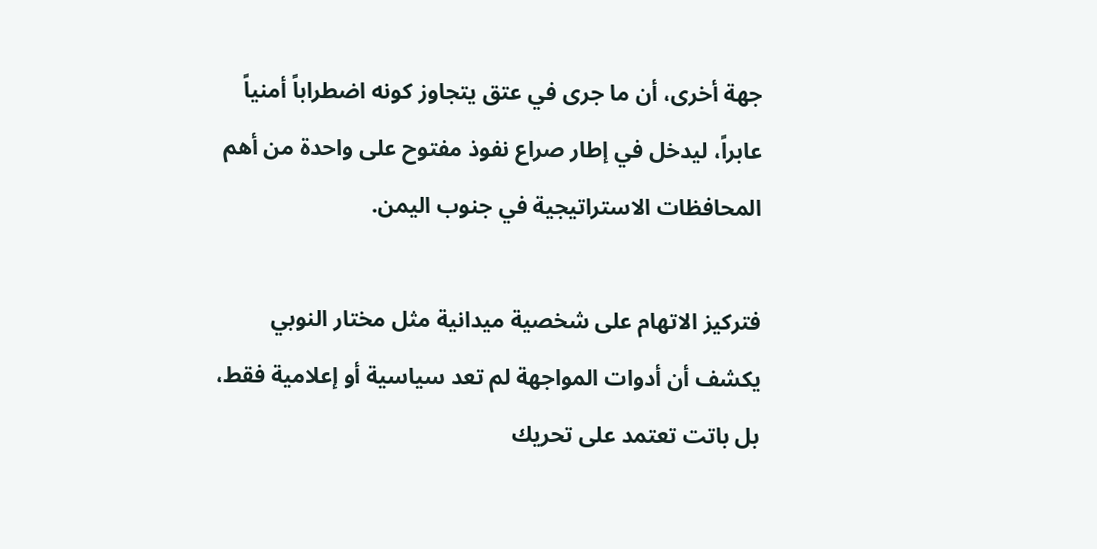جهة أخرى، أن ما جرى في عتق يتجاوز كونه اضطراباً أمنياً عابراً، ليدخل في إطار صراع نفوذ مفتوح على واحدة من أهم المحافظات الاستراتيجية في جنوب اليمن.

فتركيز الاتهام على شخصية ميدانية مثل مختار النوبي يكشف أن أدوات المواجهة لم تعد سياسية أو إعلامية فقط، بل باتت تعتمد على تحريك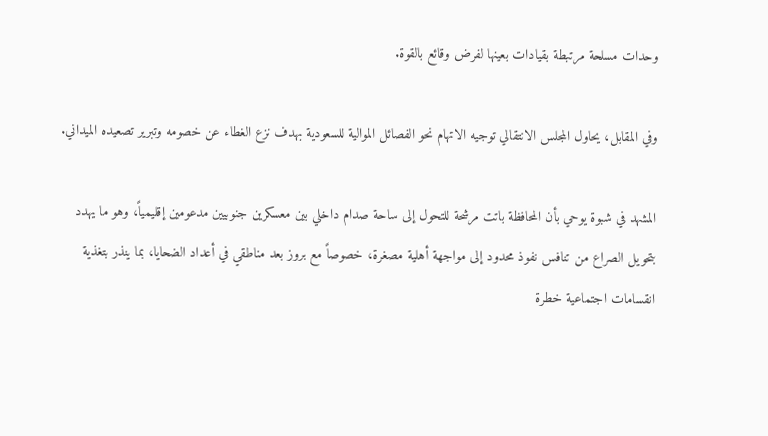وحدات مسلحة مرتبطة بقيادات بعينها لفرض وقائع بالقوة.

وفي المقابل، يحاول المجلس الانتقالي توجيه الاتهام نحو الفصائل الموالية للسعودية بهدف نزع الغطاء عن خصومه وتبرير تصعيده الميداني.

المشهد في شبوة يوحي بأن المحافظة باتت مرشحة للتحول إلى ساحة صدام داخلي بين معسكرين جنوبيين مدعومين إقليمياً، وهو ما يهدد بتحويل الصراع من تنافس نفوذ محدود إلى مواجهة أهلية مصغرة، خصوصاً مع بروز بعد مناطقي في أعداد الضحايا، بما ينذر بتغذية انقسامات اجتماعية خطرة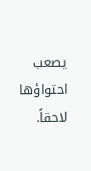يصعب احتواؤها لاحقاً.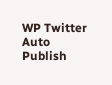WP Twitter Auto Publish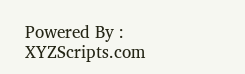Powered By : XYZScripts.com